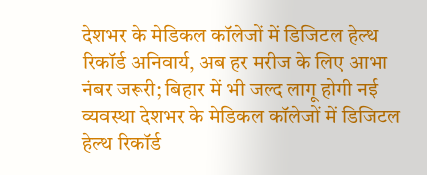देशभर के मेडिकल कॉलेजों में डिजिटल हेल्थ रिकॉर्ड अनिवार्य, अब हर मरीज के लिए आभा नंबर जरूरी; बिहार में भी जल्द लागू होगी नई व्यवस्था देशभर के मेडिकल कॉलेजों में डिजिटल हेल्थ रिकॉर्ड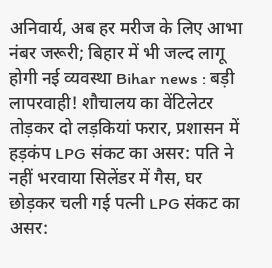अनिवार्य, अब हर मरीज के लिए आभा नंबर जरूरी; बिहार में भी जल्द लागू होगी नई व्यवस्था Bihar news : बड़ी लापरवाही! शौचालय का वेंटिलेटर तोड़कर दो लड़कियां फरार, प्रशासन में हड़कंप LPG संकट का असर: पति ने नहीं भरवाया सिलेंडर में गैस, घर छोड़कर चली गई पत्नी LPG संकट का असर: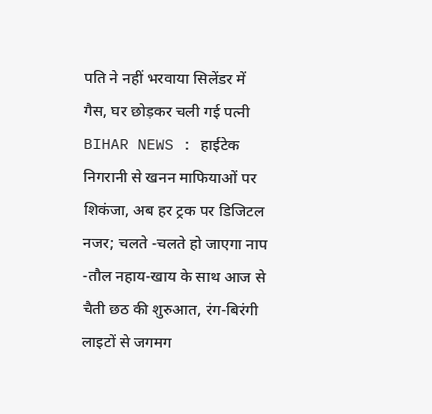पति ने नहीं भरवाया सिलेंडर में गैस, घर छोड़कर चली गई पत्नी BIHAR NEWS : हाईटेक निगरानी से खनन माफियाओं पर शिकंजा, अब हर ट्रक पर डिजिटल नजर; चलते -चलते हो जाएगा नाप -तौल नहाय-खाय के साथ आज से चैती छठ की शुरुआत, रंग-बिरंगी लाइटों से जगमग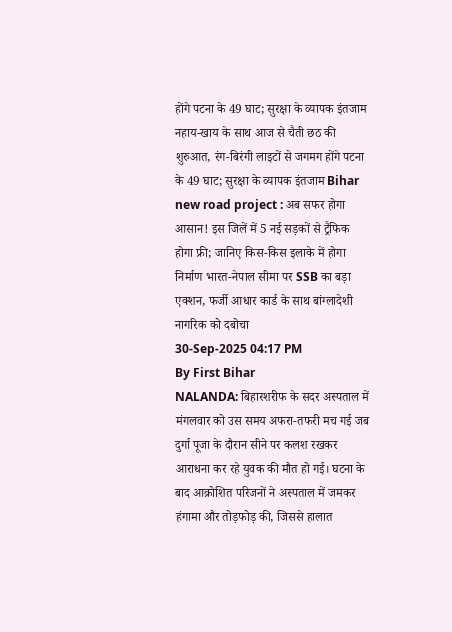होंगे पटना के 49 घाट; सुरक्षा के व्यापक इंतजाम नहाय-खाय के साथ आज से चैती छठ की शुरुआत, रंग-बिरंगी लाइटों से जगमग होंगे पटना के 49 घाट; सुरक्षा के व्यापक इंतजाम Bihar new road project : अब सफर होगा आसान! इस जिलें में 5 नई सड़कों से ट्रैफिक होगा फ्री; जानिए किस-किस इलाके में होगा निर्माण भारत-नेपाल सीमा पर SSB का बड़ा एक्शन, फर्जी आधार कार्ड के साथ बांग्लादेशी नागरिक को दबोचा
30-Sep-2025 04:17 PM
By First Bihar
NALANDA: बिहारशरीफ के सदर अस्पताल में मंगलवार को उस समय अफरा-तफरी मच गई जब दुर्गा पूजा के दौरान सीने पर कलश रखकर आराधना कर रहे युवक की मौत हो गई। घटना के बाद आक्रोशित परिजनों ने अस्पताल में जमकर हंगामा और तोड़फोड़ की, जिससे हालात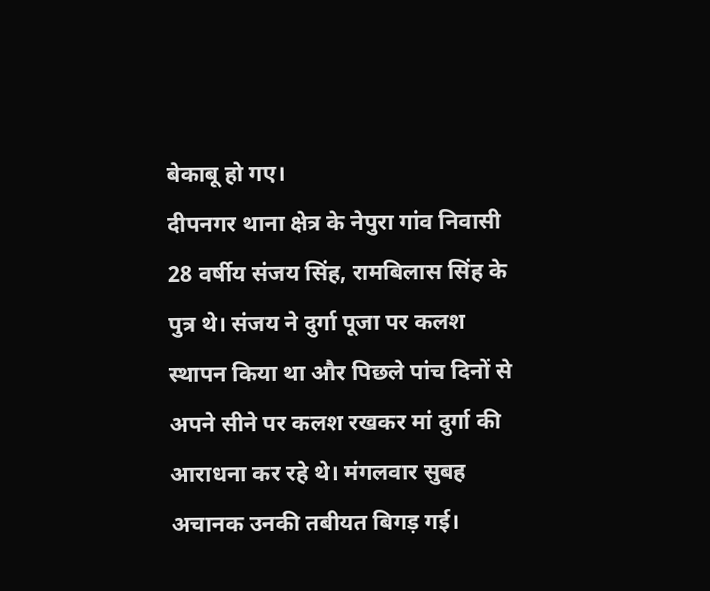बेकाबू हो गए।
दीपनगर थाना क्षेत्र के नेपुरा गांव निवासी 28 वर्षीय संजय सिंह, रामबिलास सिंह के पुत्र थे। संजय ने दुर्गा पूजा पर कलश स्थापन किया था और पिछले पांच दिनों से अपने सीने पर कलश रखकर मां दुर्गा की आराधना कर रहे थे। मंगलवार सुबह अचानक उनकी तबीयत बिगड़ गई।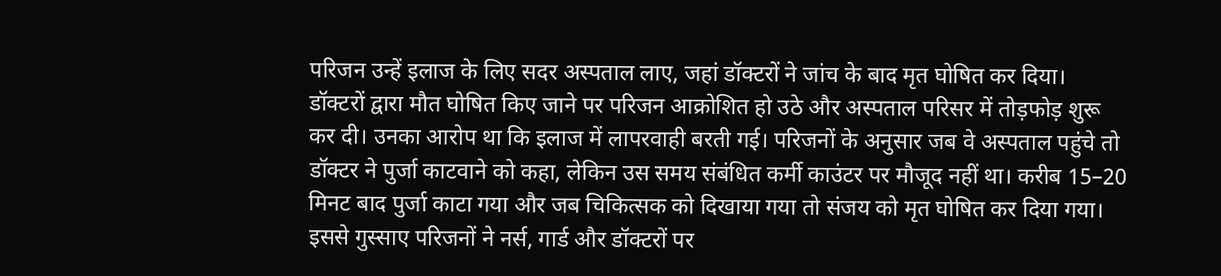परिजन उन्हें इलाज के लिए सदर अस्पताल लाए, जहां डॉक्टरों ने जांच के बाद मृत घोषित कर दिया।
डॉक्टरों द्वारा मौत घोषित किए जाने पर परिजन आक्रोशित हो उठे और अस्पताल परिसर में तोड़फोड़ शुरू कर दी। उनका आरोप था कि इलाज में लापरवाही बरती गई। परिजनों के अनुसार जब वे अस्पताल पहुंचे तो डॉक्टर ने पुर्जा काटवाने को कहा, लेकिन उस समय संबंधित कर्मी काउंटर पर मौजूद नहीं था। करीब 15–20 मिनट बाद पुर्जा काटा गया और जब चिकित्सक को दिखाया गया तो संजय को मृत घोषित कर दिया गया। इससे गुस्साए परिजनों ने नर्स, गार्ड और डॉक्टरों पर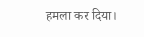हमला कर दिया।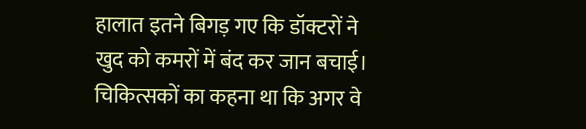हालात इतने बिगड़ गए कि डॉक्टरों ने खुद को कमरों में बंद कर जान बचाई। चिकित्सकों का कहना था कि अगर वे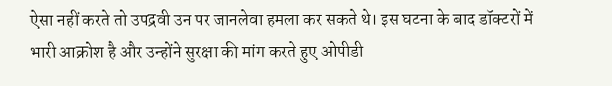ऐसा नहीं करते तो उपद्रवी उन पर जानलेवा हमला कर सकते थे। इस घटना के बाद डॉक्टरों में भारी आक्रोश है और उन्होंने सुरक्षा की मांग करते हुए ओपीडी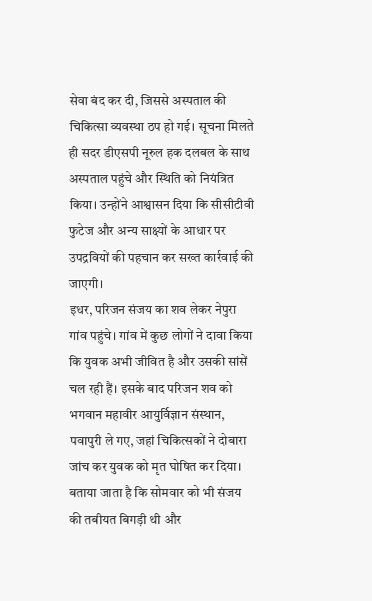सेवा बंद कर दी, जिससे अस्पताल की चिकित्सा व्यवस्था ठप हो गई। सूचना मिलते ही सदर डीएसपी नूरुल हक दलबल के साथ अस्पताल पहुंचे और स्थिति को नियंत्रित किया। उन्होंने आश्वासन दिया कि सीसीटीवी फुटेज और अन्य साक्ष्यों के आधार पर उपद्रवियों की पहचान कर सख्त कार्रवाई की जाएगी।
इधर, परिजन संजय का शव लेकर नेपुरा गांव पहुंचे। गांव में कुछ लोगों ने दावा किया कि युवक अभी जीवित है और उसकी सांसें चल रही हैं। इसके बाद परिजन शव को भगवान महावीर आयुर्विज्ञान संस्थान, पवापुरी ले गए, जहां चिकित्सकों ने दोबारा जांच कर युवक को मृत घोषित कर दिया। बताया जाता है कि सोमवार को भी संजय की तबीयत बिगड़ी थी और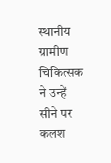स्थानीय ग्रामीण चिकित्सक ने उन्हें सीने पर कलश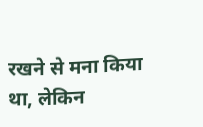रखने से मना किया था, लेकिन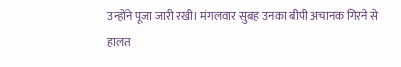उन्होंने पूजा जारी रखी। मंगलवार सुबह उनका बीपी अचानक गिरने से हालत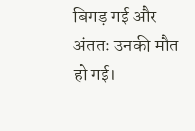बिगड़ गई और अंततः उनकी मौत हो गई।